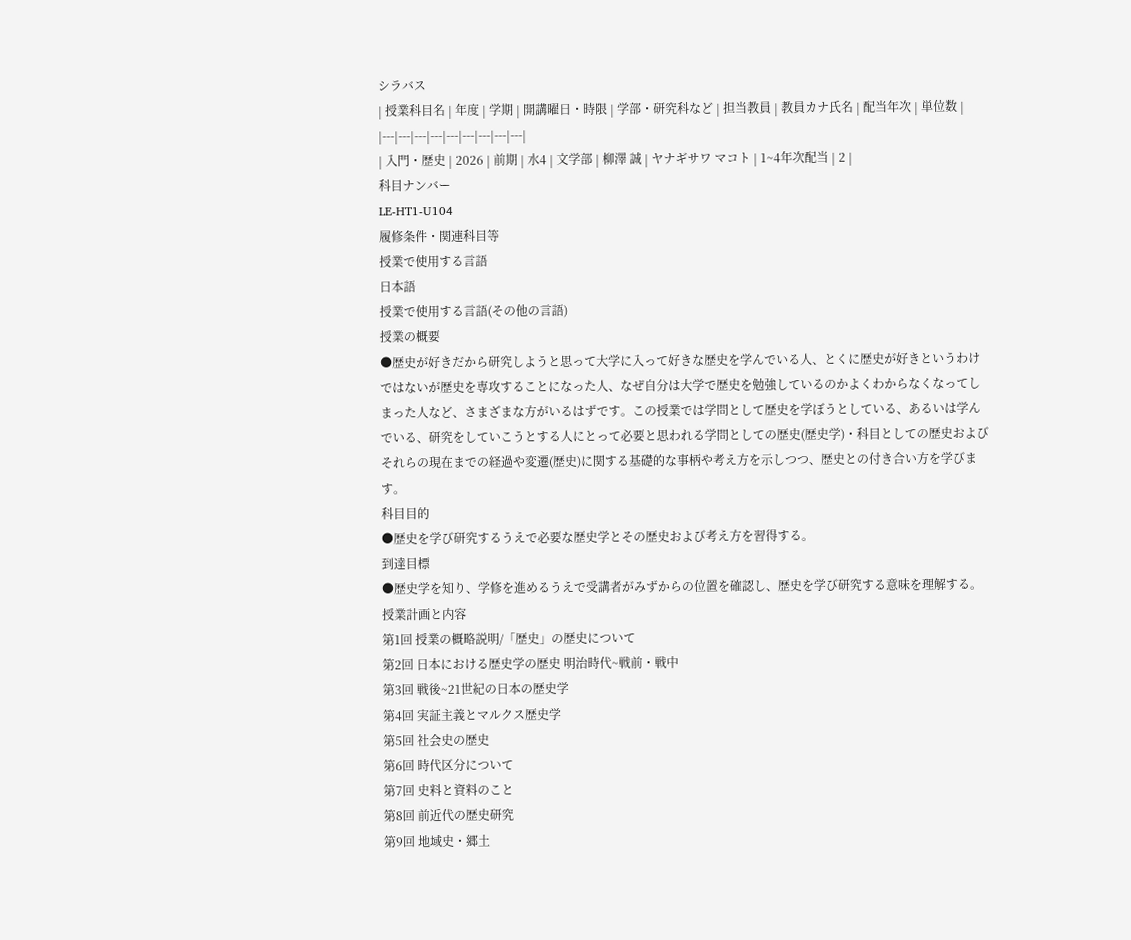シラバス
| 授業科目名 | 年度 | 学期 | 開講曜日・時限 | 学部・研究科など | 担当教員 | 教員カナ氏名 | 配当年次 | 単位数 |
|---|---|---|---|---|---|---|---|---|
| 入門・歴史 | 2026 | 前期 | 水4 | 文学部 | 柳澤 誠 | ヤナギサワ マコト | 1~4年次配当 | 2 |
科目ナンバー
LE-HT1-U104
履修条件・関連科目等
授業で使用する言語
日本語
授業で使用する言語(その他の言語)
授業の概要
●歴史が好きだから研究しようと思って大学に入って好きな歴史を学んでいる人、とくに歴史が好きというわけではないが歴史を専攻することになった人、なぜ自分は大学で歴史を勉強しているのかよくわからなくなってしまった人など、さまざまな方がいるはずです。この授業では学問として歴史を学ぼうとしている、あるいは学んでいる、研究をしていこうとする人にとって必要と思われる学問としての歴史(歴史学)・科目としての歴史およびそれらの現在までの経過や変遷(歴史)に関する基礎的な事柄や考え方を示しつつ、歴史との付き合い方を学びます。
科目目的
●歴史を学び研究するうえで必要な歴史学とその歴史および考え方を習得する。
到達目標
●歴史学を知り、学修を進めるうえで受講者がみずからの位置を確認し、歴史を学び研究する意味を理解する。
授業計画と内容
第1回 授業の概略説明/「歴史」の歴史について
第2回 日本における歴史学の歴史 明治時代~戦前・戦中
第3回 戦後~21世紀の日本の歴史学
第4回 実証主義とマルクス歴史学
第5回 社会史の歴史
第6回 時代区分について
第7回 史料と資料のこと
第8回 前近代の歴史研究
第9回 地域史・郷土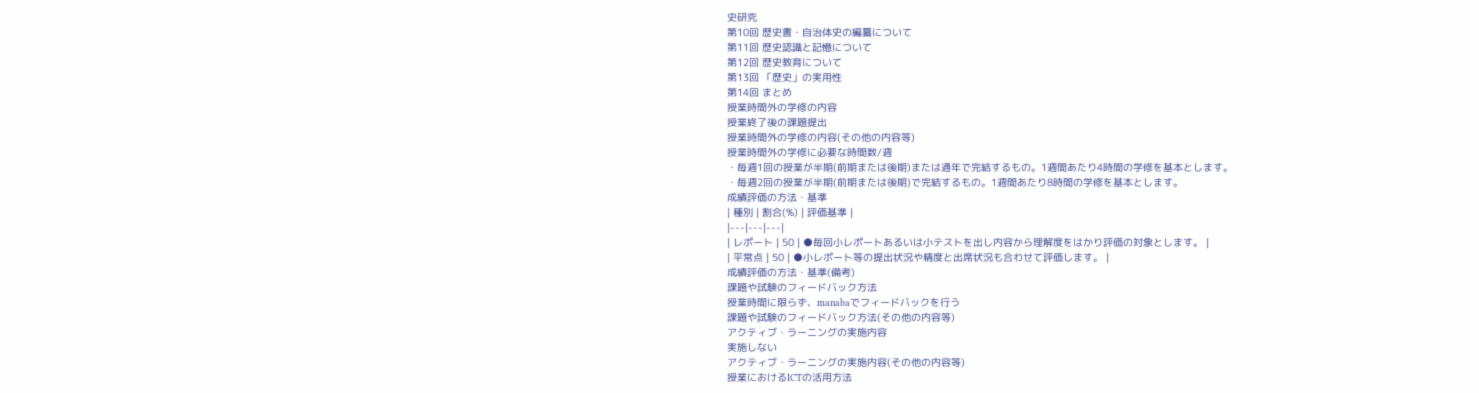史研究
第10回 歴史書・自治体史の編纂について
第11回 歴史認識と記憶について
第12回 歴史教育について
第13回 「歴史」の実用性
第14回 まとめ
授業時間外の学修の内容
授業終了後の課題提出
授業時間外の学修の内容(その他の内容等)
授業時間外の学修に必要な時間数/週
・毎週1回の授業が半期(前期または後期)または通年で完結するもの。1週間あたり4時間の学修を基本とします。
・毎週2回の授業が半期(前期または後期)で完結するもの。1週間あたり8時間の学修を基本とします。
成績評価の方法・基準
| 種別 | 割合(%) | 評価基準 |
|---|---|---|
| レポート | 50 | ●毎回小レポートあるいは小テストを出し内容から理解度をはかり評価の対象とします。 |
| 平常点 | 50 | ●小レポート等の提出状況や精度と出席状況も合わせて評価します。 |
成績評価の方法・基準(備考)
課題や試験のフィードバック方法
授業時間に限らず、manabaでフィードバックを行う
課題や試験のフィードバック方法(その他の内容等)
アクティブ・ラーニングの実施内容
実施しない
アクティブ・ラーニングの実施内容(その他の内容等)
授業におけるICTの活用方法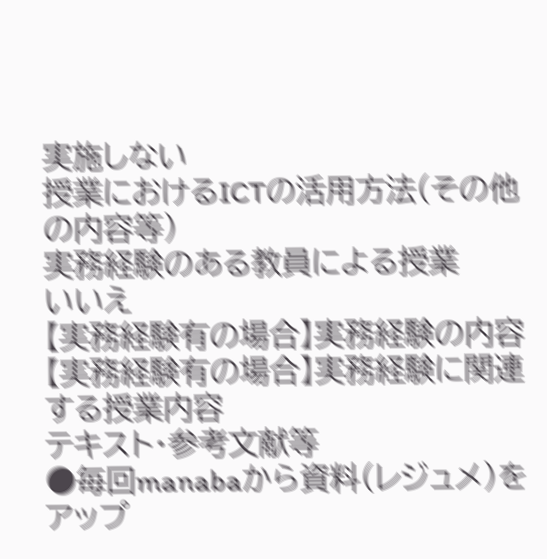実施しない
授業におけるICTの活用方法(その他の内容等)
実務経験のある教員による授業
いいえ
【実務経験有の場合】実務経験の内容
【実務経験有の場合】実務経験に関連する授業内容
テキスト・参考文献等
●毎回manabaから資料(レジュメ)をアップ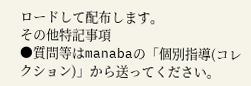ロードして配布します。
その他特記事項
●質問等はmanabaの「個別指導(コレクション)」から送ってください。